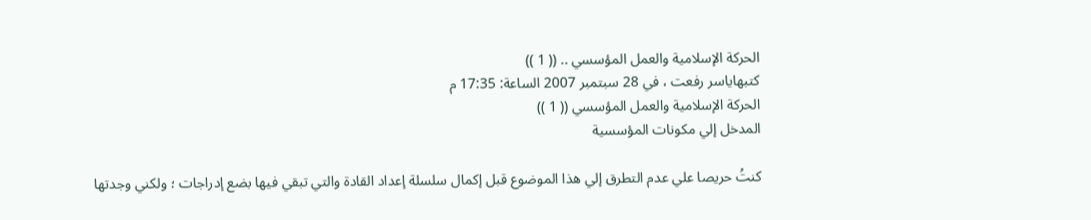الحركة الإسلامية والعمل المؤسسي .. (( 1 ))
كتبهاياسر رفعت ، في 28 سبتمبر 2007 الساعة: 17:35 م
الحركة الإسلامية والعمل المؤسسي (( 1 ))
المدخل إلي مكونات المؤسسية

كنتُ حريصا علي عدم التطرق إلي هذا الموضوع قبل إكمال سلسلة إعداد القادة والتي تبقي فيها بضع إدراجات ؛ ولكني وجدتها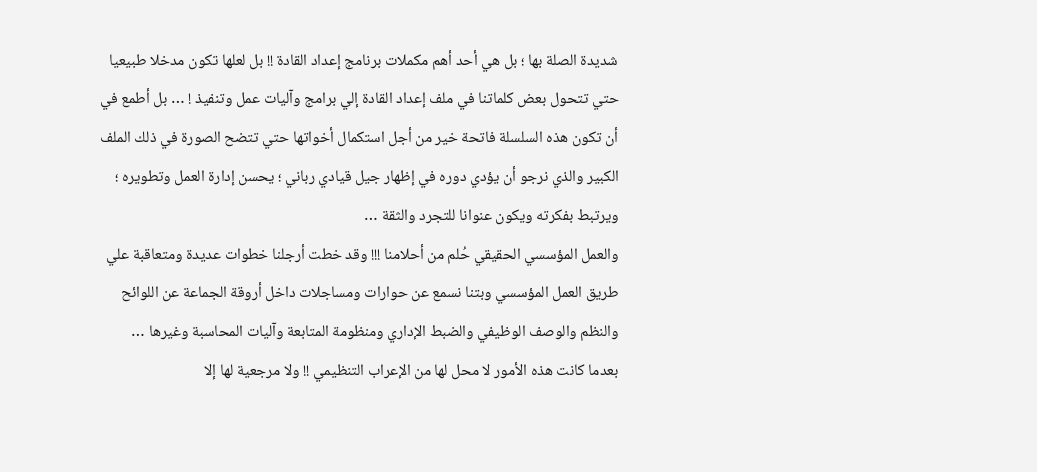شديدة الصلة بها ؛ بل هي أحد أهم مكملات برنامج إعداد القادة !! بل لعلها تكون مدخلا طبيعيا حتي تتحول بعض كلماتنا في ملف إعداد القادة إلي برامج وآليات عمل وتنفيذ ! … بل أطمع في أن تكون هذه السلسلة فاتحة خير من أجل استكمال أخواتها حتي تتضح الصورة في ذلك الملف الكبير والذي نرجو أن يؤدي دوره في إظهار جيل قيادي رباني ؛ يحسن إدارة العمل وتطويره ؛ ويرتبط بفكرته ويكون عنوانا للتجرد والثقة …
والعمل المؤسسي الحقيقي حُلم من أحلامنا !!! وقد خطت أرجلنا خطوات عديدة ومتعاقبة علي طريق العمل المؤسسي وبتنا نسمع عن حوارات ومساجلات داخل أروقة الجماعة عن اللوائح والنظم والوصف الوظيفي والضبط الإداري ومنظومة المتابعة وآليات المحاسبة وغيرها … بعدما كانت هذه الأمور لا محل لها من الإعراب التنظيمي !! ولا مرجعية لها إلا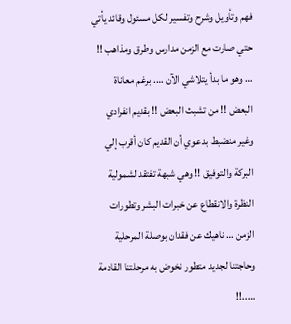فهم وتأويل وشرح وتفسير لكل مسئول وقائد يأتي حتي صارت مع الزمن مدارس وطرق ومذاهب !! … وهو ما بدأ يتلاشي الآن …. برغم معاناة البعض !! من تشبث البعض !! بقديم انفرادي وغير منضبط بدعوي أن القديم كان أقرب إلي البركة والتوفيق !! وهي شبهة تفتقد لشمولية النظرة والانقطاع عن خبرات البشر وتطورات الزمن … ناهيك عن فقدان بوصلة المرحلية وحاجتنا لجديد متطور نخوض به مرحلتنا القادمة …..!!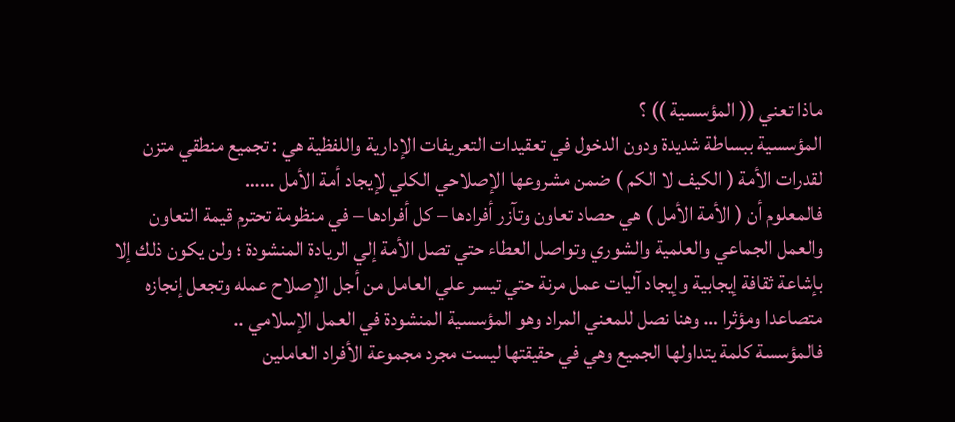ماذا تعني (( المؤسسية )) ؟
المؤسسية ببساطة شديدة ودون الدخول في تعقيدات التعريفات الإدارية واللفظية هي : تجميع منطقي متزن لقدرات الأمة ( الكيف لا الكم ) ضمن مشروعها الإصلاحي الكلي لإيجاد أمة الأمل ……
فالمعلوم أن ( الأمة الأمل ) هي حصاد تعاون وتآزر أفرادها – كل أفرادها – في منظومة تحترم قيمة التعاون والعمل الجماعي والعلمية والشوري وتواصل العطاء حتي تصل الأمة إلي الريادة المنشودة ؛ ولن يكون ذلك إلا بإشاعة ثقافة إيجابية وإيجاد آليات عمل مرنة حتي تيسر علي العامل من أجل الإصلاح عمله وتجعل إنجازه متصاعدا ومؤثرا … وهنا نصل للمعني المراد وهو المؤسسية المنشودة في العمل الإسلامي ..
فالمؤسسة كلمة يتداولها الجميع وهي في حقيقتها ليست مجرد مجموعة الأفراد العاملين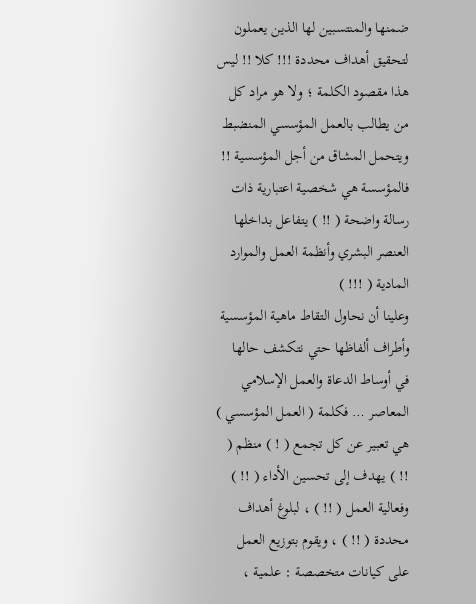ضمنها والمنتسبين لها الذين يعملون لتحقيق أهداف محددة !!! كلا !! ليس هذا مقصود الكلمة ؛ ولا هو مراد كل من يطالب بالعمل المؤسسي المنضبط ويتحمل المشاق من أجل المؤسسية !!
فالمؤسسة هي شخصية اعتبارية ذات رسالة واضحة ( !! ) يتفاعل بداخلها العنصر البشري وأنظمة العمل والموارد المادية ( !!! )
وعلينا أن نحاول التقاط ماهية المؤسسية وأطراف ألفاظها حتي نتكشف حالها في أوساط الدعاة والعمل الإسلامي المعاصر … فكلمة ( العمل المؤسسي ) هي تعبير عن كل تجمع ( ! ) منظم ( !! ) يهدف إلى تحسين الأداء ( !! ) وفعالية العمل ( !! ) ، لبلوغ أهداف محددة ( !! ) ، ويقوم بتوزيع العمل على كيانات متخصصة : علمية ،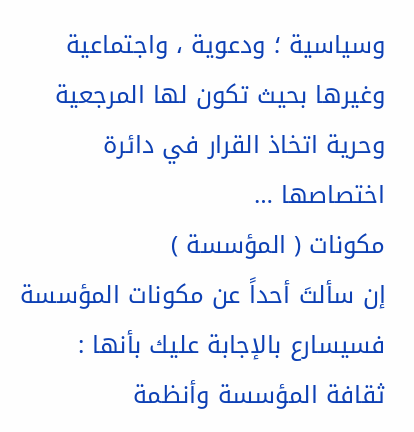وسياسية ؛ ودعوية ، واجتماعية وغيرها بحيث تكون لها المرجعية وحرية اتخاذ القرار في دائرة اختصاصها …
مكونات ( المؤسسة )
إن سألتَ أحداً عن مكونات المؤسسة فسيسارع بالإجابة عليك بأنها :
ثقافة المؤسسة وأنظمة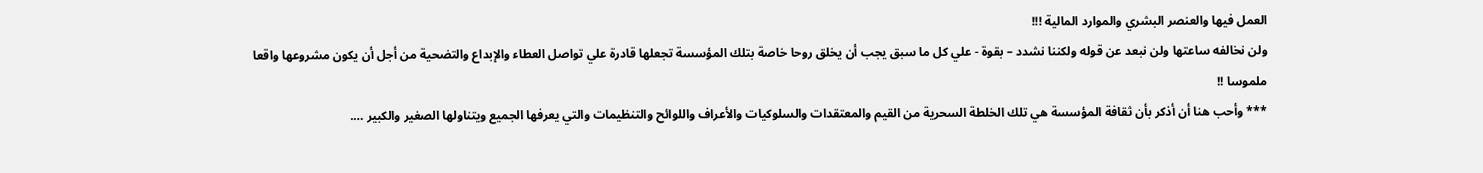العمل فيها والعنصر البشري والموارد المالية !!!
ولن نخالفه ساعتها ولن نبعد عن قوله ولكننا نشدد – بقوة - علي كل ما سبق يجب أن يخلق روحا خاصة بتلك المؤسسة تجعلها قادرة علي تواصل العطاء والإبداع والتضحية من أجل أن يكون مشروعها واقعا ملموسا !!
*** وأحب هنا أن أذكر بأن ثقافة المؤسسة هي تلك الخلطة السحرية من القيم والمعتقدات والسلوكيات والأعراف واللوائح والتنظيمات والتي يعرفها الجميع ويتناولها الصغير والكبير ….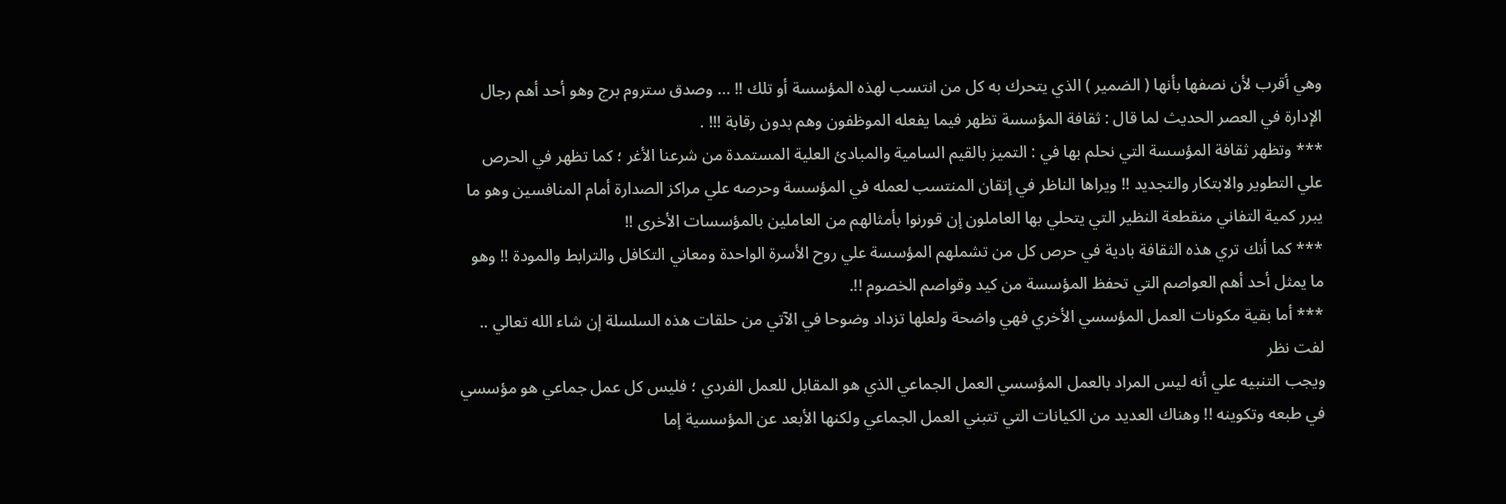وهي أقرب لأن نصفها بأنها ( الضمير ) الذي يتحرك به كل من انتسب لهذه المؤسسة أو تلك !! … وصدق ستروم برج وهو أحد أهم رجال الإدارة في العصر الحديث لما قال : ثقافة المؤسسة تظهر فيما يفعله الموظفون وهم بدون رقابة !!! .
*** وتظهر ثقافة المؤسسة التي نحلم بها في : التميز بالقيم السامية والمبادئ العلية المستمدة من شرعنا الأغر ؛ كما تظهر في الحرص علي التطوير والابتكار والتجديد !! ويراها الناظر في إتقان المنتسب لعمله في المؤسسة وحرصه علي مراكز الصدارة أمام المنافسين وهو ما يبرر كمية التفاني منقطعة النظير التي يتحلي بها العاملون إن قورنوا بأمثالهم من العاملين بالمؤسسات الأخرى !!
*** كما أنك تري هذه الثقافة بادية في حرص كل من تشملهم المؤسسة علي روح الأسرة الواحدة ومعاني التكافل والترابط والمودة !! وهو ما يمثل أحد أهم العواصم التي تحفظ المؤسسة من كيد وقواصم الخصوم !!.
*** أما بقية مكونات العمل المؤسسي الأخري فهي واضحة ولعلها تزداد وضوحا في الآتي من حلقات هذه السلسلة إن شاء الله تعالي ..
لفت نظر
ويجب التنبيه علي أنه ليس المراد بالعمل المؤسسي العمل الجماعي الذي هو المقابل للعمل الفردي ؛ فليس كل عمل جماعي هو مؤسسي في طبعه وتكوينه !! وهناك العديد من الكيانات التي تتبني العمل الجماعي ولكنها الأبعد عن المؤسسية إما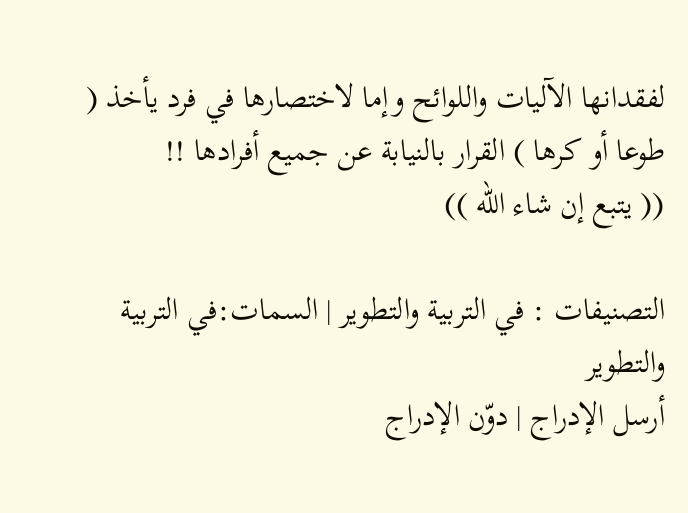لفقدانها الآليات واللوائح وإما لاختصارها في فرد يأخذ ( طوعا أو كرها ) القرار بالنيابة عن جميع أفرادها !!
(( يتبع إن شاء الله ))

التصنيفات : في التربية والتطوير | السمات:في التربية والتطوير
أرسل الإدراج | دوّن الإدراج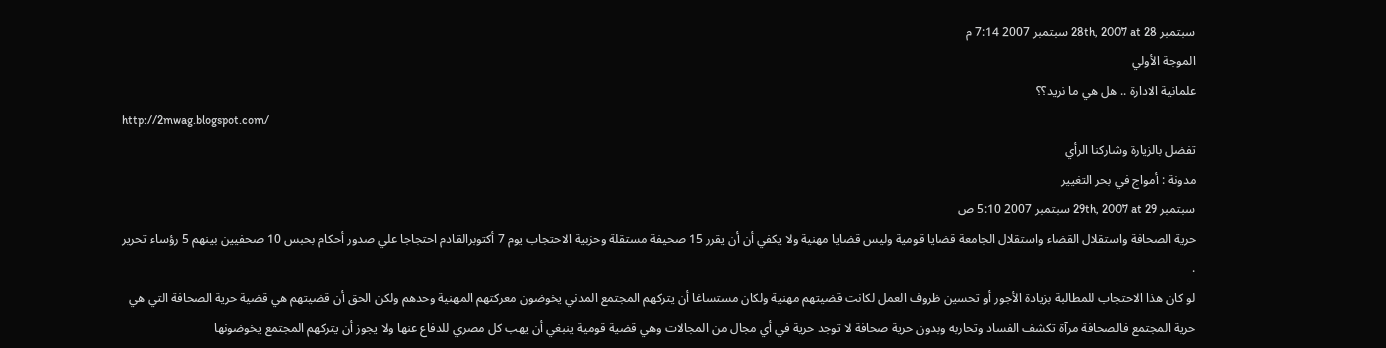سبتمبر 28th, 2007 at 28 سبتمبر 2007 7:14 م
الموجة الأولي
علمانية الادارة .. هل هي ما نريد؟؟
http://2mwag.blogspot.com/
تفضل بالزيارة وشاركنا الرأي
مدونة : أمواج في بحر التغيير
سبتمبر 29th, 2007 at 29 سبتمبر 2007 5:10 ص
حرية الصحافة واستقلال القضاء واستقلال الجامعة قضايا قومية وليس قضايا مهنية ولا يكفي أن أن يقرر 15 صحيفة مستقلة وحزبية الاحتجاب يوم 7 أكتوبرالقادم احتجاجا علي صدور أحكام بحبس 10 صحفيين بينهم 5 رؤساء تحرير .
لو كان هذا الاحتجاب للمطالبة بزيادة الأجور أو تحسين ظروف العمل لكانت قضيتهم مهنية ولكان مستساغا أن يتركهم المجتمع المدني يخوضون معركتهم المهنية وحدهم ولكن الحق أن قضيتهم هي قضية حرية الصحافة التي هي حرية المجتمع فالصحافة مرآة تكشف الفساد وتحاربه وبدون حرية صحافة لا توجد حرية في أي مجال من المجالات وهي قضية قومية ينبغي أن يهب كل مصري للدفاع عنها ولا يجوز أن يتركهم المجتمع يخوضونها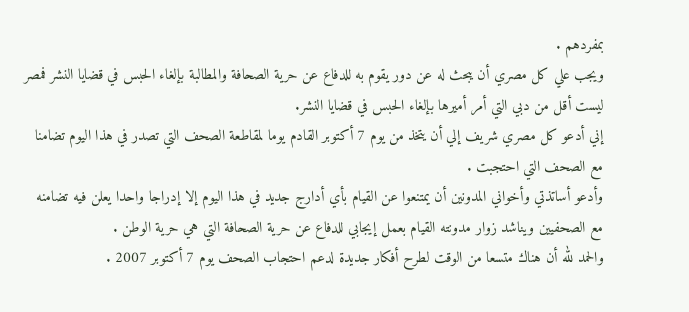بمفردهم .
ويجب علي كل مصري أن يبحث له عن دور يقوم به للدفاع عن حرية الصحافة والمطالبة بإلغاء الحبس في قضايا النشر فمصر ليست أقل من دبي التي أمر أميرها بإلغاء الحبس في قضايا النشر.
إني أدعو كل مصري شريف إلي أن يتخذ من يوم 7 أكتوبر القادم يوما لمقاطعة الصحف التي تصدر في هذا اليوم تضامنا مع الصحف التي احتجبت .
وأدعو أساتذتي وأخواني المدونين أن يمتنعوا عن القيام بأي أدارج جديد في هذا اليوم إلا إدراجا واحدا يعلن فيه تضامنه مع الصحفيين ويناشد زوار مدونته القيام بعمل إيجابي للدفاع عن حرية الصحافة التي هي حرية الوطن .
والحمد لله أن هناك متسعا من الوقت لطرح أفكار جديدة لدعم احتجاب الصحف يوم 7 أكتوبر 2007 .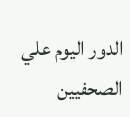الدور اليوم علي الصحفيين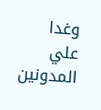وغدا علي المدونين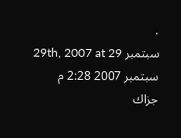.
سبتمبر 29th, 2007 at 29 سبتمبر 2007 2:28 م
جزاك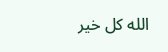الله كل خير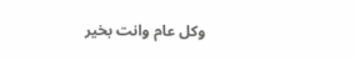وكل عام وانت بخير